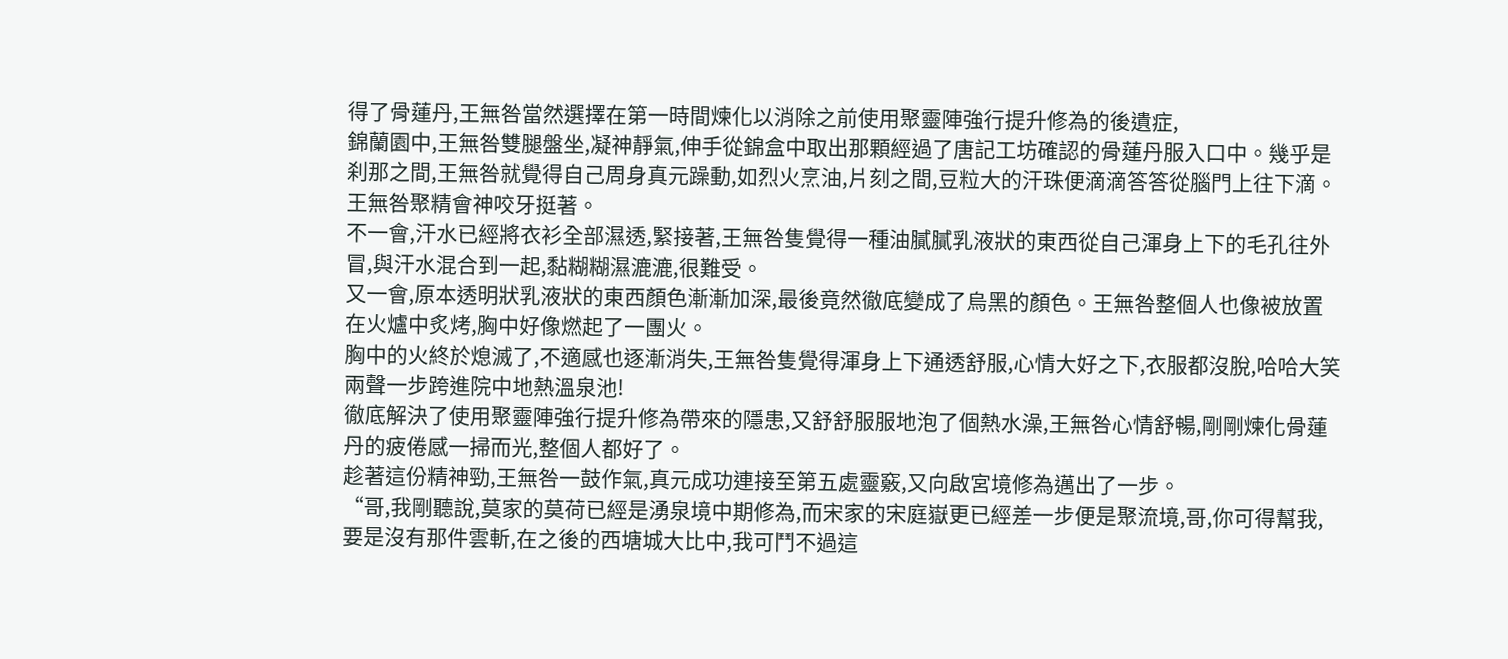得了骨蓮丹,王無咎當然選擇在第一時間煉化以消除之前使用聚靈陣強行提升修為的後遺症,
錦蘭園中,王無咎雙腿盤坐,凝神靜氣,伸手從錦盒中取出那顆經過了唐記工坊確認的骨蓮丹服入口中。幾乎是刹那之間,王無咎就覺得自己周身真元躁動,如烈火烹油,片刻之間,豆粒大的汗珠便滴滴答答從腦門上往下滴。
王無咎聚精會神咬牙挺著。
不一會,汗水已經將衣衫全部濕透,緊接著,王無咎隻覺得一種油膩膩乳液狀的東西從自己渾身上下的毛孔往外冒,與汗水混合到一起,黏糊糊濕漉漉,很難受。
又一會,原本透明狀乳液狀的東西顏色漸漸加深,最後竟然徹底變成了烏黑的顏色。王無咎整個人也像被放置在火爐中炙烤,胸中好像燃起了一團火。
胸中的火終於熄滅了,不適感也逐漸消失,王無咎隻覺得渾身上下通透舒服,心情大好之下,衣服都沒脫,哈哈大笑兩聲一步跨進院中地熱溫泉池!
徹底解決了使用聚靈陣強行提升修為帶來的隱患,又舒舒服服地泡了個熱水澡,王無咎心情舒暢,剛剛煉化骨蓮丹的疲倦感一掃而光,整個人都好了。
趁著這份精神勁,王無咎一鼓作氣,真元成功連接至第五處靈竅,又向啟宮境修為邁出了一步。
“哥,我剛聽說,莫家的莫荷已經是湧泉境中期修為,而宋家的宋庭嶽更已經差一步便是聚流境,哥,你可得幫我,要是沒有那件雲斬,在之後的西塘城大比中,我可鬥不過這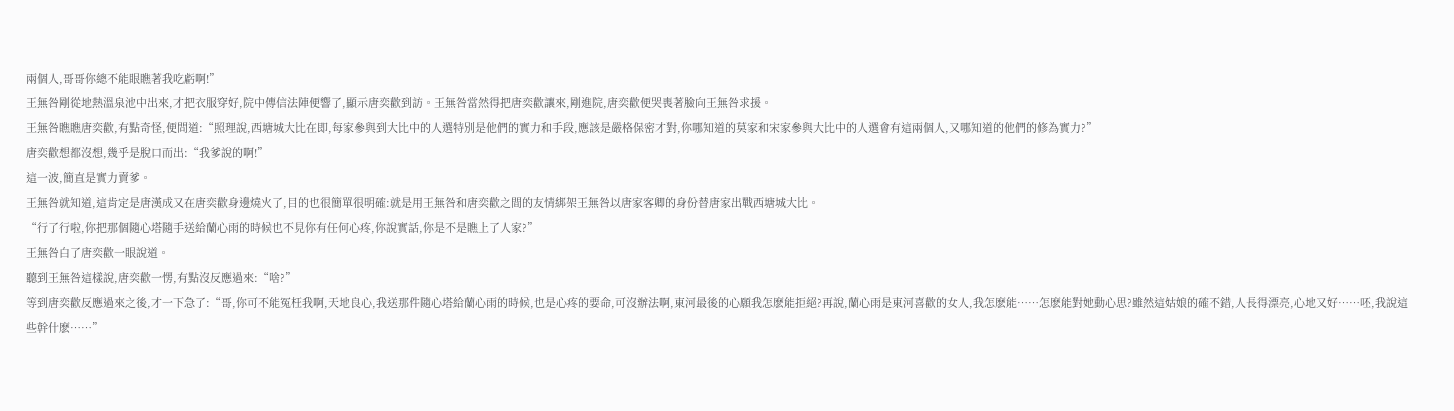兩個人,哥哥你總不能眼瞧著我吃虧啊!”
王無咎剛從地熱溫泉池中出來,才把衣服穿好,院中傳信法陣便響了,顯示唐奕歡到訪。王無咎當然得把唐奕歡讓來,剛進院,唐奕歡便哭喪著臉向王無咎求援。
王無咎瞧瞧唐奕歡,有點奇怪,便問道:“照理說,西塘城大比在即,每家參與到大比中的人選特別是他們的實力和手段,應該是嚴格保密才對,你哪知道的莫家和宋家參與大比中的人選會有這兩個人,又哪知道的他們的修為實力?”
唐奕歡想都沒想,幾乎是脫口而出:“我爹說的啊!”
這一波,簡直是實力賣爹。
王無咎就知道,這肯定是唐漢成又在唐奕歡身邊燒火了,目的也很簡單很明確:就是用王無咎和唐奕歡之間的友情綁架王無咎以唐家客卿的身份替唐家出戰西塘城大比。
“行了行啦,你把那個隨心塔隨手送給蘭心雨的時候也不見你有任何心疼,你說實話,你是不是瞧上了人家?”
王無咎白了唐奕歡一眼說道。
聽到王無咎這樣說,唐奕歡一愣,有點沒反應過來:“啥?”
等到唐奕歡反應過來之後,才一下急了:“哥,你可不能冤枉我啊,天地良心,我送那件隨心塔給蘭心雨的時候,也是心疼的要命,可沒辦法啊,東河最後的心願我怎麽能拒絕?再說,蘭心雨是東河喜歡的女人,我怎麽能……怎麽能對她動心思?雖然這姑娘的確不錯,人長得漂亮,心地又好……呸,我說這些幹什麽……”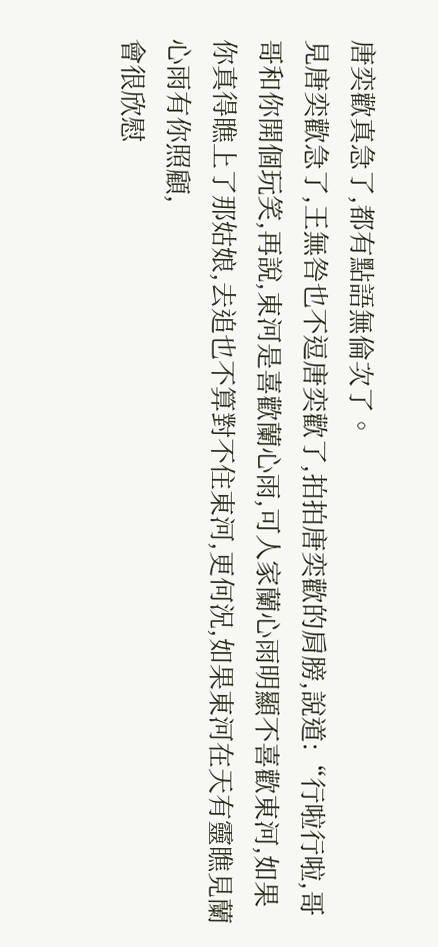唐奕歡真急了,都有點語無倫次了。
見唐奕歡急了,王無咎也不逗唐奕歡了,拍拍唐奕歡的肩膀,說道:“行啦行啦,哥哥和你開個玩笑,再說,東河是喜歡蘭心雨,可人家蘭心雨明顯不喜歡東河,如果你真得瞧上了那姑娘,去追也不算對不住東河,更何況,如果東河在天有靈瞧見蘭心雨有你照顧,
會很欣慰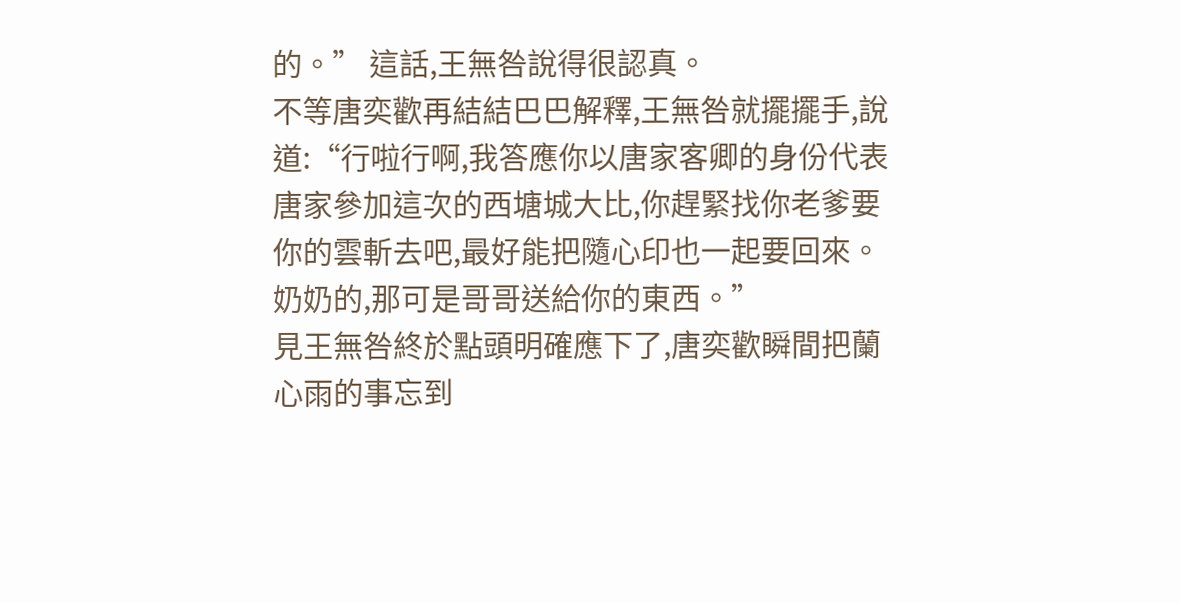的。” 這話,王無咎說得很認真。
不等唐奕歡再結結巴巴解釋,王無咎就擺擺手,說道:“行啦行啊,我答應你以唐家客卿的身份代表唐家參加這次的西塘城大比,你趕緊找你老爹要你的雲斬去吧,最好能把隨心印也一起要回來。奶奶的,那可是哥哥送給你的東西。”
見王無咎終於點頭明確應下了,唐奕歡瞬間把蘭心雨的事忘到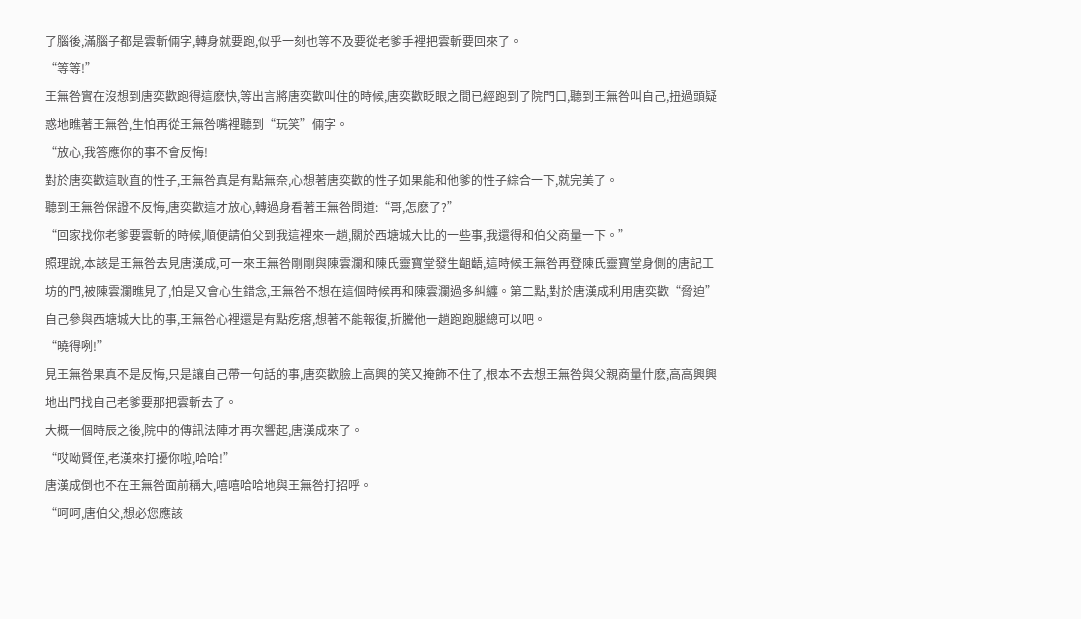了腦後,滿腦子都是雲斬倆字,轉身就要跑,似乎一刻也等不及要從老爹手裡把雲斬要回來了。
“等等!”
王無咎實在沒想到唐奕歡跑得這麽快,等出言將唐奕歡叫住的時候,唐奕歡眨眼之間已經跑到了院門口,聽到王無咎叫自己,扭過頭疑惑地瞧著王無咎,生怕再從王無咎嘴裡聽到“玩笑”倆字。
“放心,我答應你的事不會反悔!
對於唐奕歡這耿直的性子,王無咎真是有點無奈,心想著唐奕歡的性子如果能和他爹的性子綜合一下,就完美了。
聽到王無咎保證不反悔,唐奕歡這才放心,轉過身看著王無咎問道:“哥,怎麽了?”
“回家找你老爹要雲斬的時候,順便請伯父到我這裡來一趟,關於西塘城大比的一些事,我還得和伯父商量一下。”
照理說,本該是王無咎去見唐漢成,可一來王無咎剛剛與陳雲瀾和陳氏靈寶堂發生齟齬,這時候王無咎再登陳氏靈寶堂身側的唐記工坊的門,被陳雲瀾瞧見了,怕是又會心生錯念,王無咎不想在這個時候再和陳雲瀾過多糾纏。第二點,對於唐漢成利用唐奕歡“脅迫”自己參與西塘城大比的事,王無咎心裡還是有點疙瘩,想著不能報復,折騰他一趟跑跑腿總可以吧。
“曉得咧!”
見王無咎果真不是反悔,只是讓自己帶一句話的事,唐奕歡臉上高興的笑又掩飾不住了,根本不去想王無咎與父親商量什麽,高高興興地出門找自己老爹要那把雲斬去了。
大概一個時辰之後,院中的傳訊法陣才再次響起,唐漢成來了。
“哎呦賢侄,老漢來打擾你啦,哈哈!”
唐漢成倒也不在王無咎面前稱大,嘻嘻哈哈地與王無咎打招呼。
“呵呵,唐伯父,想必您應該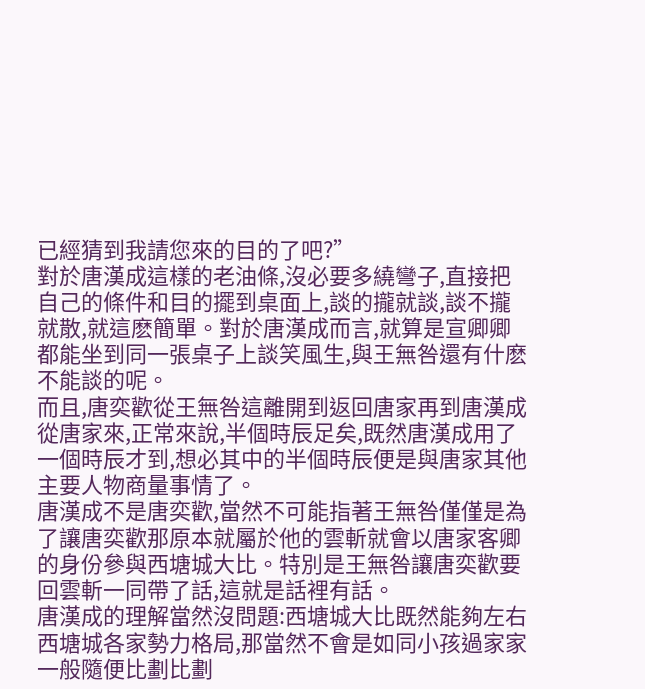已經猜到我請您來的目的了吧?”
對於唐漢成這樣的老油條,沒必要多繞彎子,直接把自己的條件和目的擺到桌面上,談的攏就談,談不攏就散,就這麽簡單。對於唐漢成而言,就算是宣卿卿都能坐到同一張桌子上談笑風生,與王無咎還有什麽不能談的呢。
而且,唐奕歡從王無咎這離開到返回唐家再到唐漢成從唐家來,正常來說,半個時辰足矣,既然唐漢成用了一個時辰才到,想必其中的半個時辰便是與唐家其他主要人物商量事情了。
唐漢成不是唐奕歡,當然不可能指著王無咎僅僅是為了讓唐奕歡那原本就屬於他的雲斬就會以唐家客卿的身份參與西塘城大比。特別是王無咎讓唐奕歡要回雲斬一同帶了話,這就是話裡有話。
唐漢成的理解當然沒問題:西塘城大比既然能夠左右西塘城各家勢力格局,那當然不會是如同小孩過家家一般隨便比劃比劃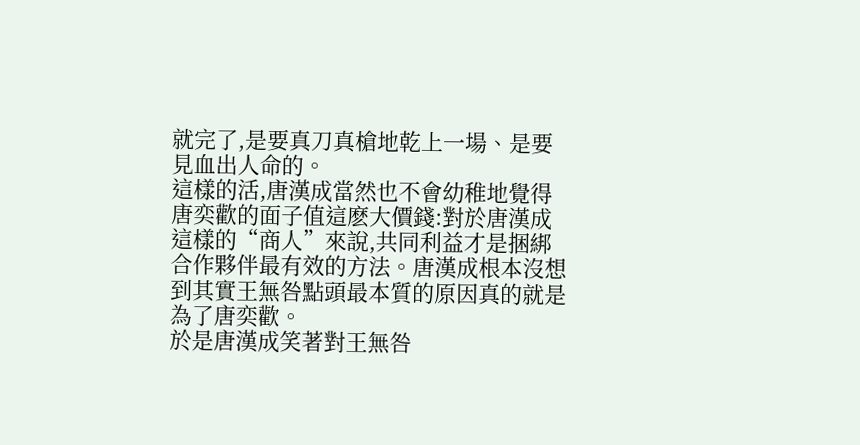就完了,是要真刀真槍地乾上一場、是要見血出人命的。
這樣的活,唐漢成當然也不會幼稚地覺得唐奕歡的面子值這麽大價錢:對於唐漢成這樣的“商人”來說,共同利益才是捆綁合作夥伴最有效的方法。唐漢成根本沒想到其實王無咎點頭最本質的原因真的就是為了唐奕歡。
於是唐漢成笑著對王無咎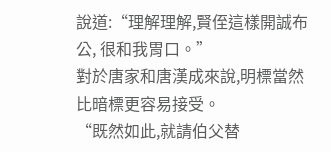說道:“理解理解,賢侄這樣開誠布公, 很和我胃口。”
對於唐家和唐漢成來說,明標當然比暗標更容易接受。
“既然如此,就請伯父替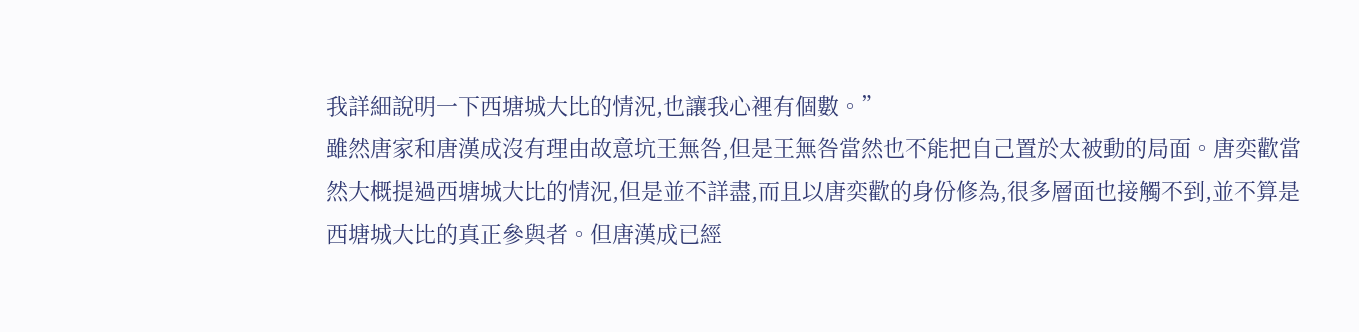我詳細說明一下西塘城大比的情況,也讓我心裡有個數。”
雖然唐家和唐漢成沒有理由故意坑王無咎,但是王無咎當然也不能把自己置於太被動的局面。唐奕歡當然大概提過西塘城大比的情況,但是並不詳盡,而且以唐奕歡的身份修為,很多層面也接觸不到,並不算是西塘城大比的真正參與者。但唐漢成已經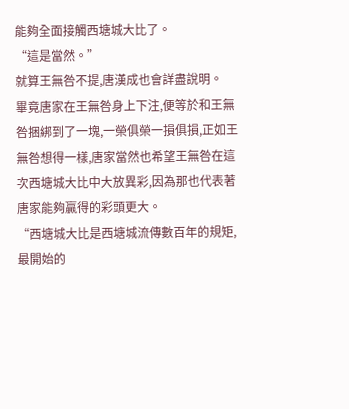能夠全面接觸西塘城大比了。
“這是當然。”
就算王無咎不提,唐漢成也會詳盡說明。
畢竟唐家在王無咎身上下注,便等於和王無咎捆綁到了一塊,一榮俱榮一損俱損,正如王無咎想得一樣,唐家當然也希望王無咎在這次西塘城大比中大放異彩,因為那也代表著唐家能夠贏得的彩頭更大。
“西塘城大比是西塘城流傳數百年的規矩,最開始的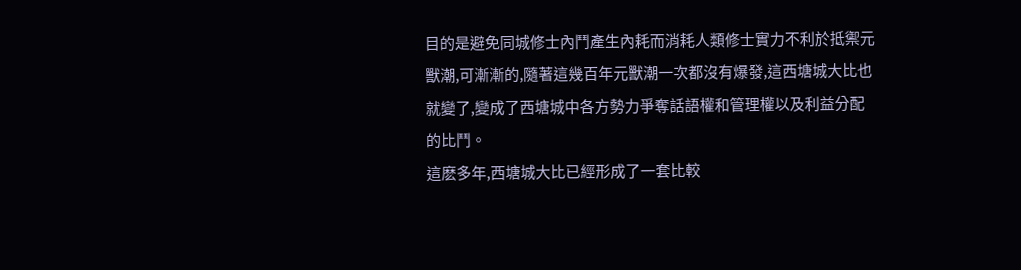目的是避免同城修士內鬥產生內耗而消耗人類修士實力不利於抵禦元獸潮,可漸漸的,隨著這幾百年元獸潮一次都沒有爆發,這西塘城大比也就變了,變成了西塘城中各方勢力爭奪話語權和管理權以及利益分配的比鬥。
這麽多年,西塘城大比已經形成了一套比較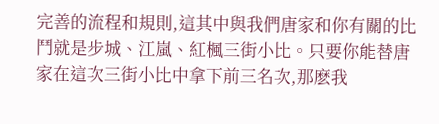完善的流程和規則,這其中與我們唐家和你有關的比鬥就是步城、江嵐、紅楓三街小比。只要你能替唐家在這次三街小比中拿下前三名次,那麽我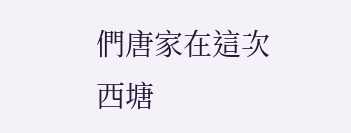們唐家在這次西塘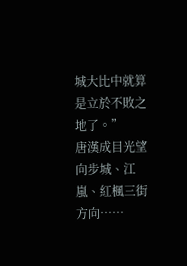城大比中就算是立於不敗之地了。”
唐漢成目光望向步城、江嵐、紅楓三街方向……